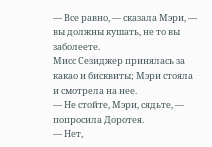— Все равно, — сказала Мэри, — вы должны кушать, не то вы заболеете.
Мисс Сезиджер принялась за какао и бисквиты; Мэри стояла и смотрела на нее.
— Не стойте, Мэри, сядьте, — попросила Доротея.
— Нет,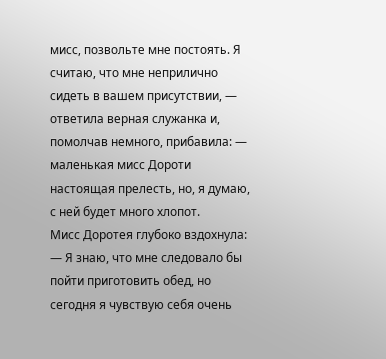мисс, позвольте мне постоять. Я считаю, что мне неприлично сидеть в вашем присутствии, — ответила верная служанка и, помолчав немного, прибавила: — маленькая мисс Дороти настоящая прелесть, но, я думаю, с ней будет много хлопот.
Мисс Доротея глубоко вздохнула:
— Я знаю, что мне следовало бы пойти приготовить обед, но сегодня я чувствую себя очень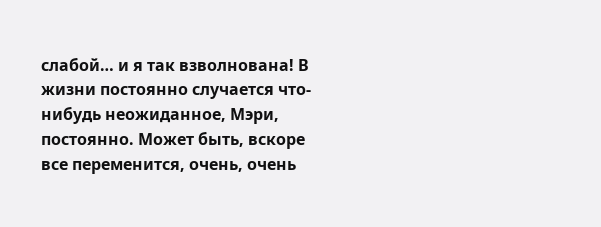слабой… и я так взволнована! В жизни постоянно случается что-нибудь неожиданное, Мэри, постоянно. Может быть, вскоре все переменится, очень, очень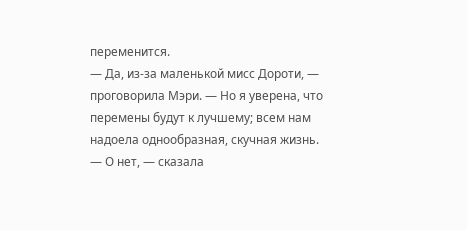переменится.
— Да, из-за маленькой мисс Дороти, — проговорила Мэри. — Но я уверена, что перемены будут к лучшему; всем нам надоела однообразная, скучная жизнь.
— О нет, — сказала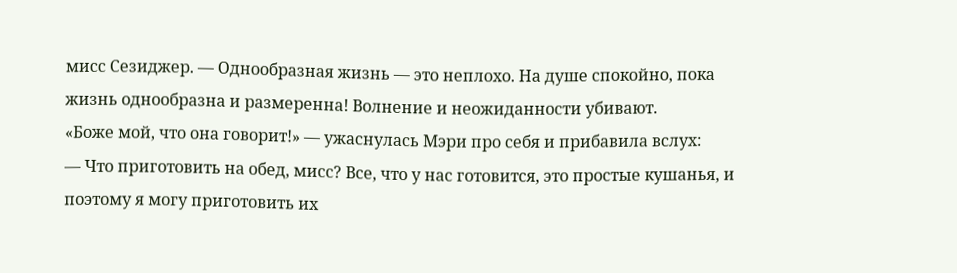мисс Сезиджер. — Однообразная жизнь — это неплохо. На душе спокойно, пока жизнь однообразна и размеренна! Волнение и неожиданности убивают.
«Боже мой, что она говорит!» — ужаснулась Мэри про себя и прибавила вслух:
— Что приготовить на обед, мисс? Все, что у нас готовится, это простые кушанья, и поэтому я могу приготовить их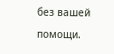без вашей помощи.